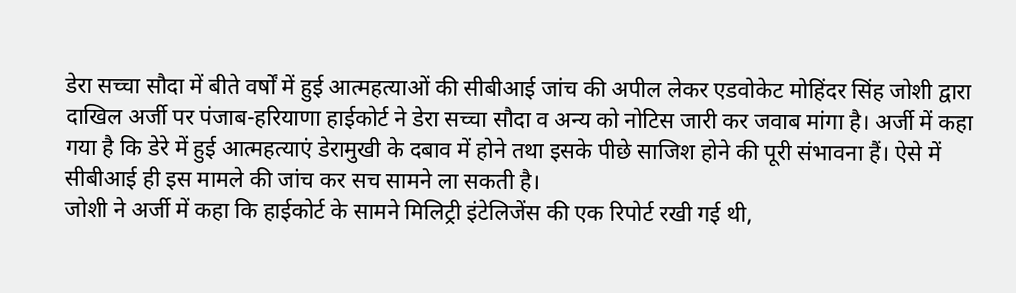डेरा सच्चा सौदा में बीते वर्षों में हुई आत्महत्याओं की सीबीआई जांच की अपील लेकर एडवोकेट मोहिंदर सिंह जोशी द्वारा दाखिल अर्जी पर पंजाब-हरियाणा हाईकोर्ट ने डेरा सच्चा सौदा व अन्य को नोटिस जारी कर जवाब मांगा है। अर्जी में कहा गया है कि डेरे में हुई आत्महत्याएं डेरामुखी के दबाव में होने तथा इसके पीछे साजिश होने की पूरी संभावना हैं। ऐसे में सीबीआई ही इस मामले की जांच कर सच सामने ला सकती है।
जोशी ने अर्जी में कहा कि हाईकोर्ट के सामने मिलिट्री इंटेलिजेंस की एक रिपोर्ट रखी गई थी,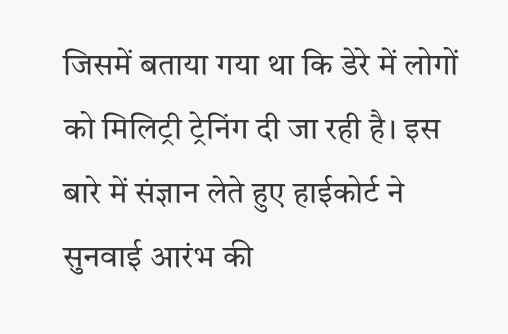जिसमें बताया गया था कि डेरे में लोगों को मिलिट्री ट्रेनिंग दी जा रही है। इस बारे में संज्ञान लेते हुए हाईकोर्ट ने सुनवाई आरंभ की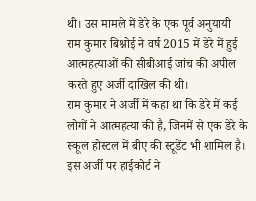थी। उस मामले में डेरे के एक पूर्व अनुयायी राम कुमार बिश्नोई ने वर्ष 2015 में डेरे में हुई आत्महत्याओं की सीबीआई जांच की अपील करते हुए अर्जी दाखिल की थी।
राम कुमार ने अर्जी में कहा था कि डेरे में कई लोगों ने आत्महत्या की है, जिनमें से एक डेरे के स्कूल होस्टल में बीए की स्टूडेंट भी शामिल है। इस अर्जी पर हाईकोर्ट ने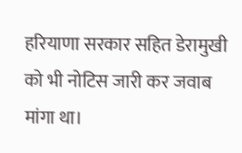हरियाणा सरकार सहित डेरामुखी को भी नोटिस जारी कर जवाब मांगा था।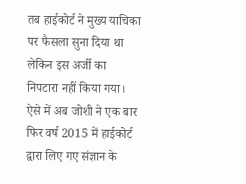तब हाईकोर्ट ने मुख्य याचिका पर फैसला सुना दिया था लेकिन इस अर्जी का निपटारा नहीं किया गया।
ऐसे में अब जोशी ने एक बार फिर वर्ष 2015 में हाईकोर्ट द्वारा लिए गए संज्ञान के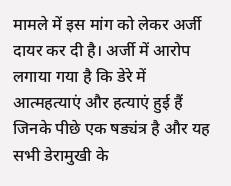मामले में इस मांग को लेकर अर्जी दायर कर दी है। अर्जी में आरोप लगाया गया है कि डेरे में आत्महत्याएं और हत्याएं हुई हैं जिनके पीछे एक षड्यंत्र है और यह सभी डेरामुखी के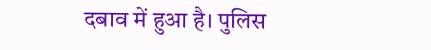दबाव में हुआ है। पुलिस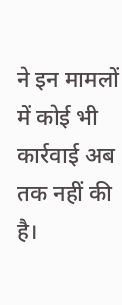ने इन मामलों में कोई भी कार्रवाई अब तक नहीं की है।